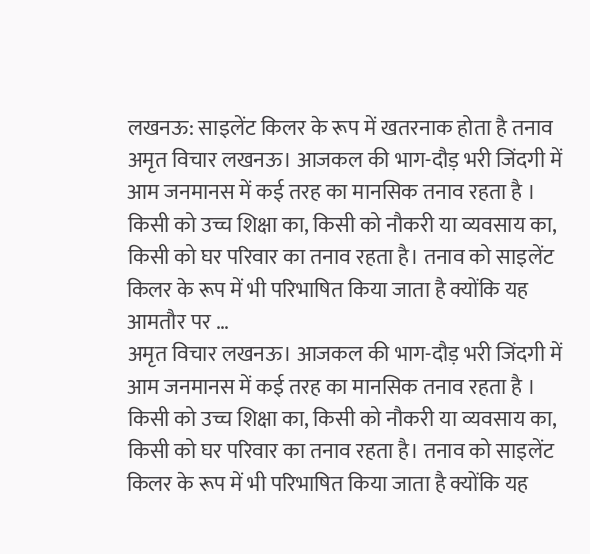लखनऊ: साइलेंट किलर के रूप में खतरनाक होता है तनाव
अमृत विचार लखनऊ। आजकल की भाग-दौड़ भरी जिंदगी में आम जनमानस में कई तरह का मानसिक तनाव रहता है । किसी को उच्च शिक्षा का, किसी को नौकरी या व्यवसाय का, किसी को घर परिवार का तनाव रहता है। तनाव को साइलेंट किलर के रूप में भी परिभाषित किया जाता है क्योंकि यह आमतौर पर …
अमृत विचार लखनऊ। आजकल की भाग-दौड़ भरी जिंदगी में आम जनमानस में कई तरह का मानसिक तनाव रहता है । किसी को उच्च शिक्षा का, किसी को नौकरी या व्यवसाय का, किसी को घर परिवार का तनाव रहता है। तनाव को साइलेंट किलर के रूप में भी परिभाषित किया जाता है क्योंकि यह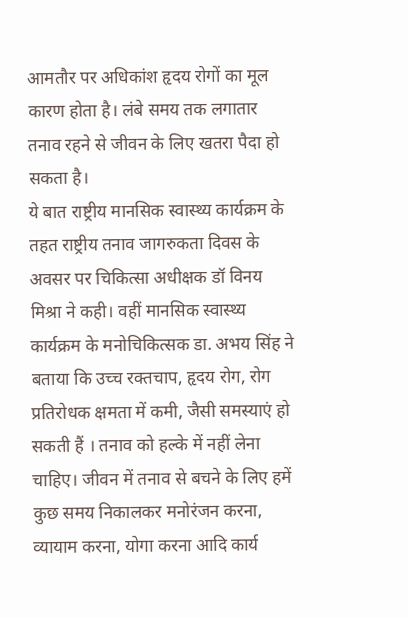आमतौर पर अधिकांश हृदय रोगों का मूल कारण होता है। लंबे समय तक लगातार तनाव रहने से जीवन के लिए खतरा पैदा हो सकता है।
ये बात राष्ट्रीय मानसिक स्वास्थ्य कार्यक्रम के तहत राष्ट्रीय तनाव जागरुकता दिवस के अवसर पर चिकित्सा अधीक्षक डॉ विनय मिश्रा ने कही। वहीं मानसिक स्वास्थ्य कार्यक्रम के मनोचिकित्सक डा. अभय सिंह ने बताया कि उच्च रक्तचाप, हृदय रोग, रोग प्रतिरोधक क्षमता में कमी, जैसी समस्याएं हो सकती हैं । तनाव को हल्के में नहीं लेना चाहिए। जीवन में तनाव से बचने के लिए हमें कुछ समय निकालकर मनोरंजन करना, व्यायाम करना, योगा करना आदि कार्य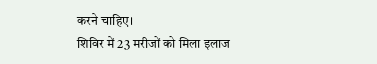करने चाहिए।
शिविर में 23 मरीजों को मिला इलाज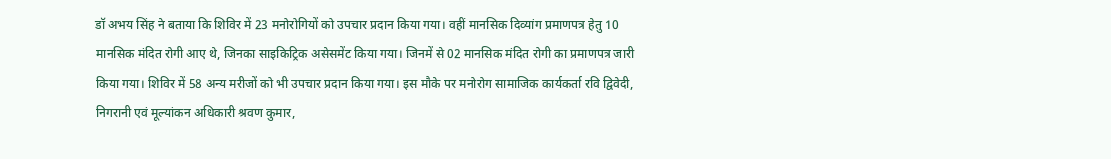डॉ अभय सिंह ने बताया कि शिविर में 23 मनोरोगियों को उपचार प्रदान किया गया। वहीं मानसिक दिव्यांग प्रमाणपत्र हेतु 10 मानसिक मंदित रोगी आए थे, जिनका साइकिट्रिक असेसमेंट किया गया। जिनमें से 02 मानसिक मंदित रोगी का प्रमाणपत्र जारी किया गया। शिविर में 58 अन्य मरीजों को भी उपचार प्रदान किया गया। इस मौके पर मनोरोग सामाजिक कार्यकर्ता रवि द्विवेदी, निगरानी एवं मूल्यांकन अधिकारी श्रवण कुमार,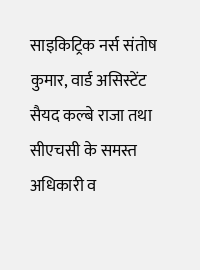साइकिट्रिक नर्स संतोष कुमार, वार्ड असिस्टेंट सैयद कल्बे राजा तथा सीएचसी के समस्त अधिकारी व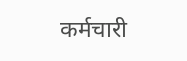कर्मचारी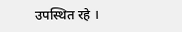उपस्थित रहे ।